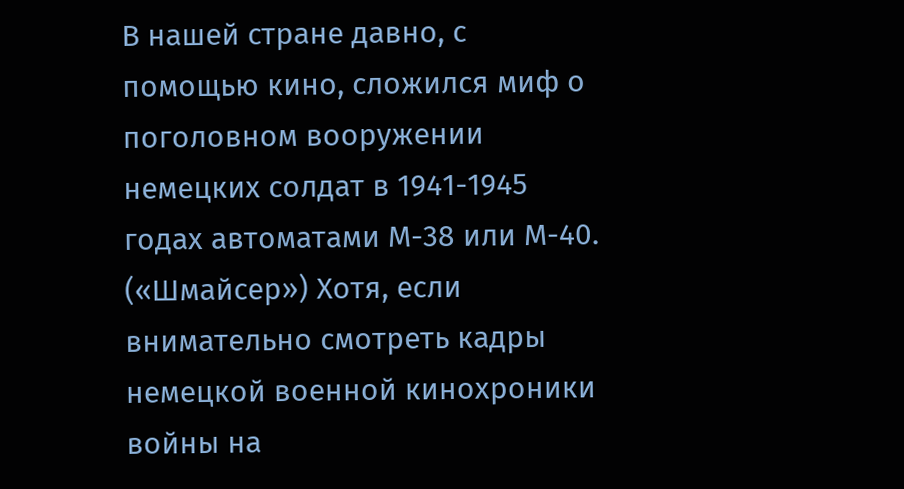В нашей стране давно, с помощью кино, сложился миф о поголовном вооружении немецких солдат в 1941-1945 годах автоматами М-38 или М-40. («Шмайсер») Хотя, если внимательно смотреть кадры немецкой военной кинохроники войны на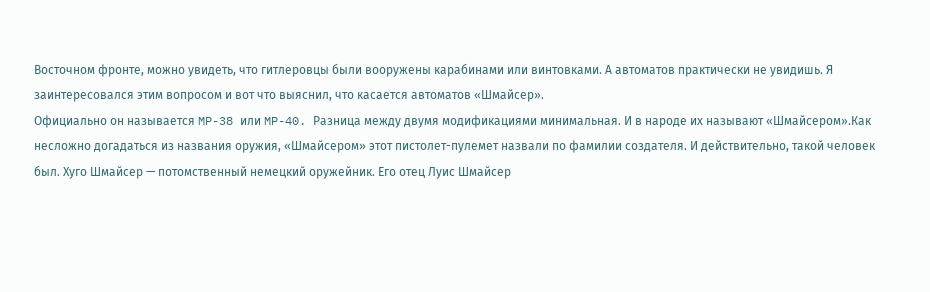Восточном фронте, можно увидеть, что гитлеровцы были вооружены карабинами или винтовками. А автоматов практически не увидишь. Я заинтересовался этим вопросом и вот что выяснил, что касается автоматов «Шмайсер».
Официально он называется MP-38 или MP-40. Разница между двумя модификациями минимальная. И в народе их называют «Шмайсером».Как несложно догадаться из названия оружия, «Шмайсером» этот пистолет-пулемет назвали по фамилии создателя. И действительно, такой человек был. Хуго Шмайсер — потомственный немецкий оружейник. Его отец Луис Шмайсер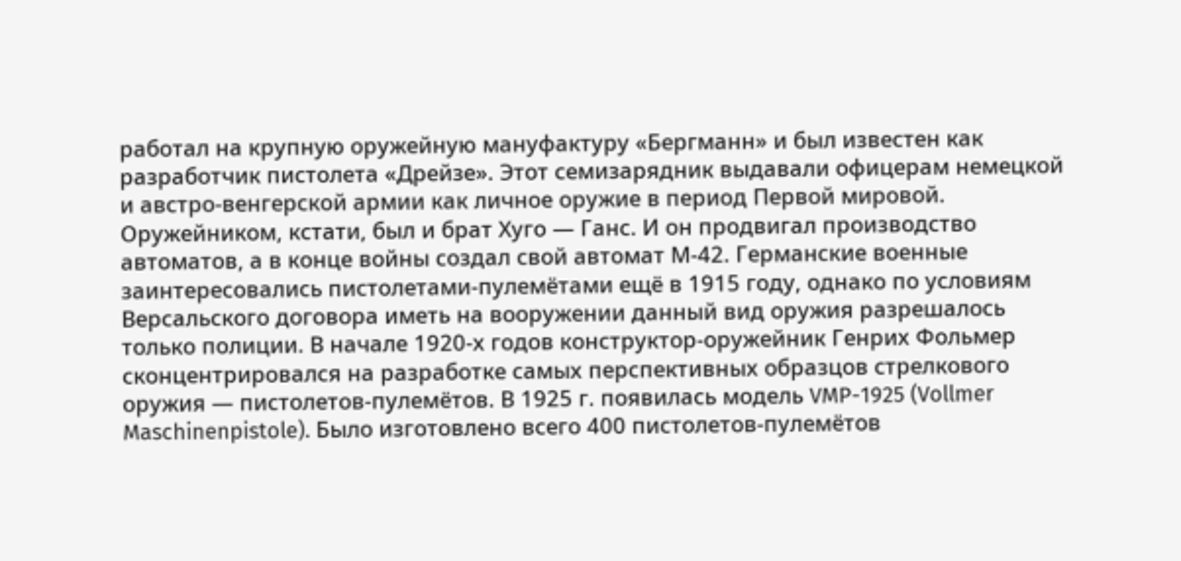работал на крупную оружейную мануфактуру «Бергманн» и был известен как разработчик пистолета «Дрейзе». Этот семизарядник выдавали офицерам немецкой и австро-венгерской армии как личное оружие в период Первой мировой. Оружейником, кстати, был и брат Хуго — Ганс. И он продвигал производство автоматов, а в конце войны создал свой автомат М-42. Германские военные заинтересовались пистолетами-пулемётами ещё в 1915 году, однако по условиям Версальского договора иметь на вооружении данный вид оружия разрешалось только полиции. В начале 1920-х годов конструктор-оружейник Генрих Фольмер сконцентрировался на разработке самых перспективных образцов стрелкового оружия — пистолетов-пулемётов. В 1925 г. появилась модель VMP-1925 (Vollmer Maschinenpistole). Было изготовлено всего 400 пистолетов-пулемётов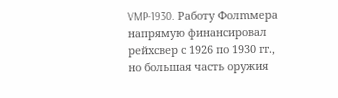VMP-1930. Работу Фолmмера напрямую финансировал рейхсвер с 1926 по 1930 гг., но большая часть оружия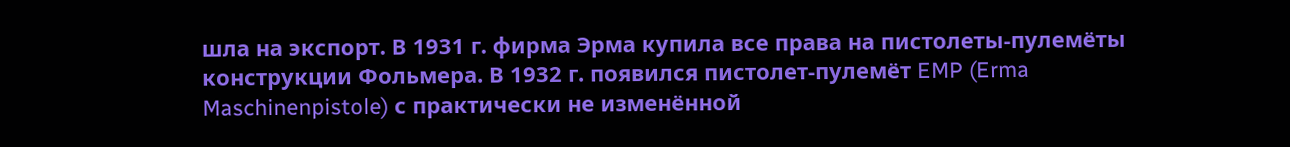шла на экспорт. В 1931 г. фирма Эрма купила все права на пистолеты-пулемёты конструкции Фольмера. В 1932 г. появился пистолет-пулемёт EMP (Erma Maschinenpistole) с практически не изменённой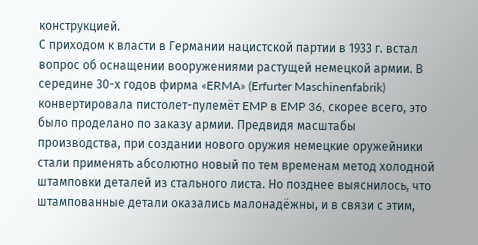конструкцией.
С приходом к власти в Германии нацистской партии в 1933 г. встал вопрос об оснащении вооружениями растущей немецкой армии. В середине 30-х годов фирма «ERMA» (Erfurter Maschinenfabrik) конвертировала пистолет-пулемёт EMP в EMP 36, скорее всего, это было проделано по заказу армии. Предвидя масштабы производства, при создании нового оружия немецкие оружейники стали применять абсолютно новый по тем временам метод холодной штамповки деталей из стального листа. Но позднее выяснилось, что штампованные детали оказались малонадёжны, и в связи с этим,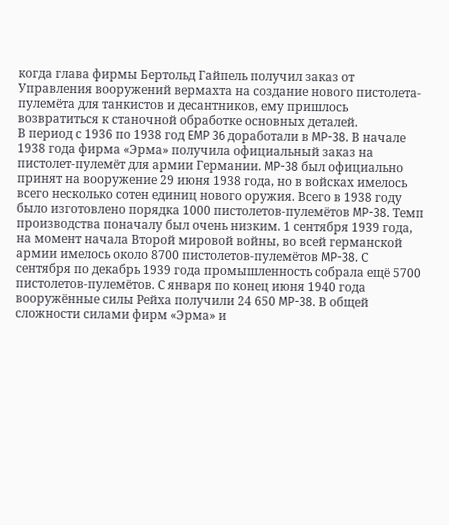когда глава фирмы Бертольд Гайпель получил заказ от Управления вооружений вермахта на создание нового пистолета-пулемёта для танкистов и десантников, ему пришлось возвратиться к станочной обработке основных деталей.
В период с 1936 по 1938 год EMP 36 доработали в MP-38. В начале 1938 года фирма «Эрма» получила официальный заказ на пистолет-пулемёт для армии Германии. MP-38 был официально принят на вооружение 29 июня 1938 года, но в войсках имелось всего несколько сотен единиц нового оружия. Всего в 1938 году было изготовлено порядка 1000 пистолетов-пулемётов MP-38. Темп производства поначалу был очень низким. 1 сентября 1939 года, на момент начала Второй мировой войны, во всей германской армии имелось около 8700 пистолетов-пулемётов MP-38. С сентября по декабрь 1939 года промышленность собрала ещё 5700 пистолетов-пулемётов. С января по конец июня 1940 года вооружённые силы Рейха получили 24 650 MP-38. В общей сложности силами фирм «Эрма» и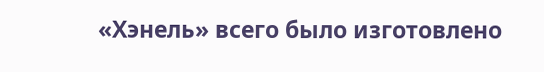«Хэнель» всего было изготовлено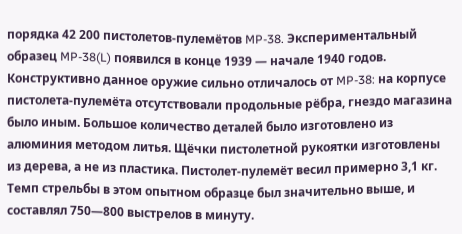порядка 42 200 пистолетов-пулемётов MP-38. Экспериментальный образец MP-38(L) появился в конце 1939 — начале 1940 годов. Конструктивно данное оружие сильно отличалось от MP-38: на корпусе пистолета-пулемёта отсутствовали продольные рёбра, гнездо магазина было иным. Большое количество деталей было изготовлено из алюминия методом литья. Щёчки пистолетной рукоятки изготовлены из дерева, а не из пластика. Пистолет-пулемёт весил примерно 3,1 кг. Темп стрельбы в этом опытном образце был значительно выше, и составлял 750—800 выстрелов в минуту.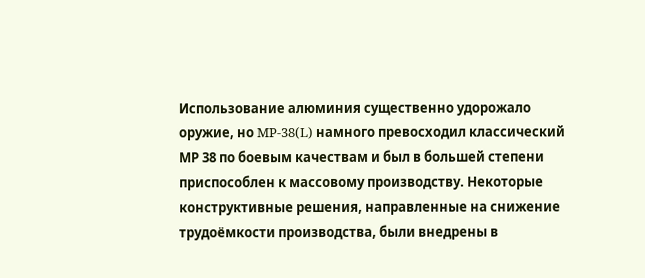Использование алюминия существенно удорожало оружие, но MP-38(L) намного превосходил классический МР 38 по боевым качествам и был в большей степени приспособлен к массовому производству. Некоторые конструктивные решения, направленные на снижение трудоёмкости производства, были внедрены в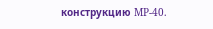конструкцию MP-40.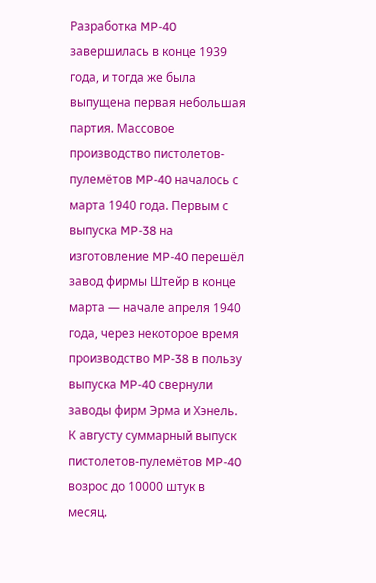Разработка MP-40 завершилась в конце 1939 года, и тогда же была выпущена первая небольшая партия. Массовое производство пистолетов-пулемётов MP-40 началось с марта 1940 года. Первым с выпуска MP-38 на изготовление MP-40 перешёл завод фирмы Штейр в конце марта — начале апреля 1940 года, через некоторое время производство MP-38 в пользу выпуска MP-40 свернули заводы фирм Эрма и Хэнель. К августу суммарный выпуск пистолетов-пулемётов MP-40 возрос до 10000 штук в месяц.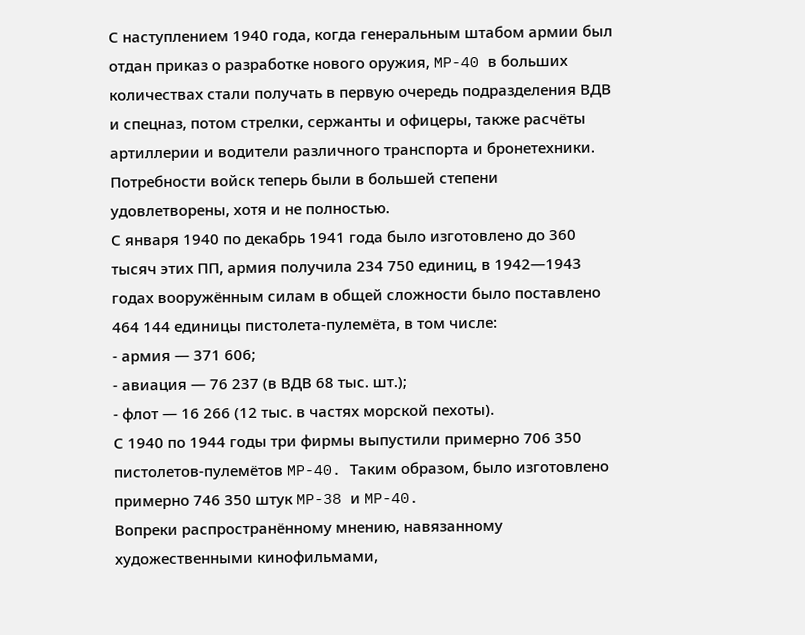С наступлением 1940 года, когда генеральным штабом армии был отдан приказ о разработке нового оружия, MP-40 в больших количествах стали получать в первую очередь подразделения ВДВ и спецназ, потом стрелки, сержанты и офицеры, также расчёты артиллерии и водители различного транспорта и бронетехники. Потребности войск теперь были в большей степени удовлетворены, хотя и не полностью.
С января 1940 по декабрь 1941 года было изготовлено до 360 тысяч этих ПП, армия получила 234 750 единиц, в 1942—1943 годах вооружённым силам в общей сложности было поставлено 464 144 единицы пистолета-пулемёта, в том числе:
- армия — 371 606;
- авиация — 76 237 (в ВДВ 68 тыс. шт.);
- флот — 16 266 (12 тыс. в частях морской пехоты).
С 1940 по 1944 годы три фирмы выпустили примерно 706 350 пистолетов-пулемётов MP-40. Таким образом, было изготовлено примерно 746 350 штук MP-38 и MP-40.
Вопреки распространённому мнению, навязанному художественными кинофильмами,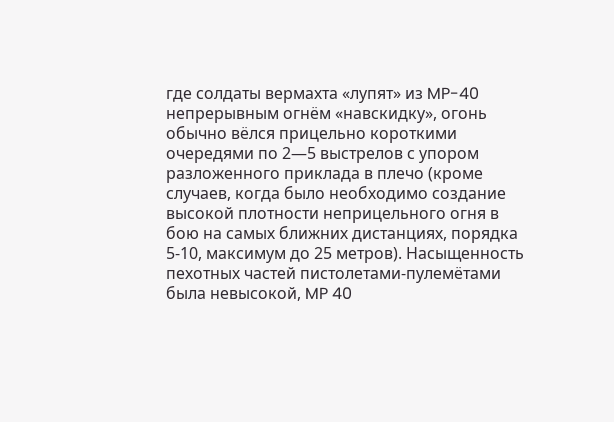где солдаты вермахта «лупят» из MP-40 непрерывным огнём «навскидку», огонь обычно вёлся прицельно короткими очередями по 2—5 выстрелов с упором разложенного приклада в плечо (кроме случаев, когда было необходимо создание высокой плотности неприцельного огня в бою на самых ближних дистанциях, порядка 5-10, максимум до 25 метров). Насыщенность пехотных частей пистолетами-пулемётами была невысокой, MP 40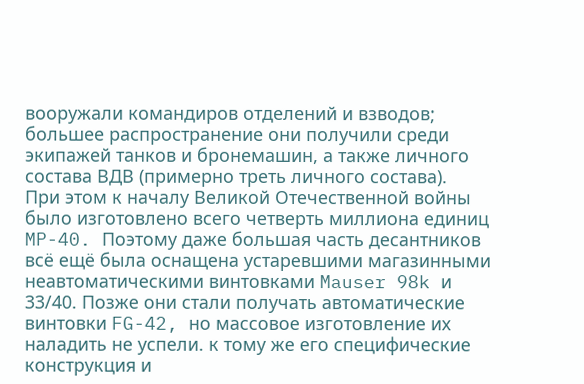вооружали командиров отделений и взводов; большее распространение они получили среди экипажей танков и бронемашин, а также личного состава ВДВ (примерно треть личного состава).
При этом к началу Великой Отечественной войны было изготовлено всего четверть миллиона единиц MP-40. Поэтому даже большая часть десантников всё ещё была оснащена устаревшими магазинными неавтоматическими винтовками Mauser 98k и 33/40. Позже они стали получать автоматические винтовки FG-42, но массовое изготовление их наладить не успели. к тому же его специфические конструкция и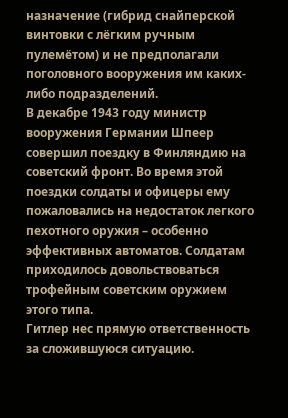назначение (гибрид снайперской винтовки с лёгким ручным пулемётом) и не предполагали поголовного вооружения им каких-либо подразделений.
В декабре 1943 году министр вооружения Германии Шпеер совершил поездку в Финляндию на советский фронт. Во время этой поездки солдаты и офицеры ему пожаловались на недостаток легкого пехотного оружия – особенно эффективных автоматов. Солдатам приходилось довольствоваться трофейным советским оружием этого типа.
Гитлер нес прямую ответственность за сложившуюся ситуацию.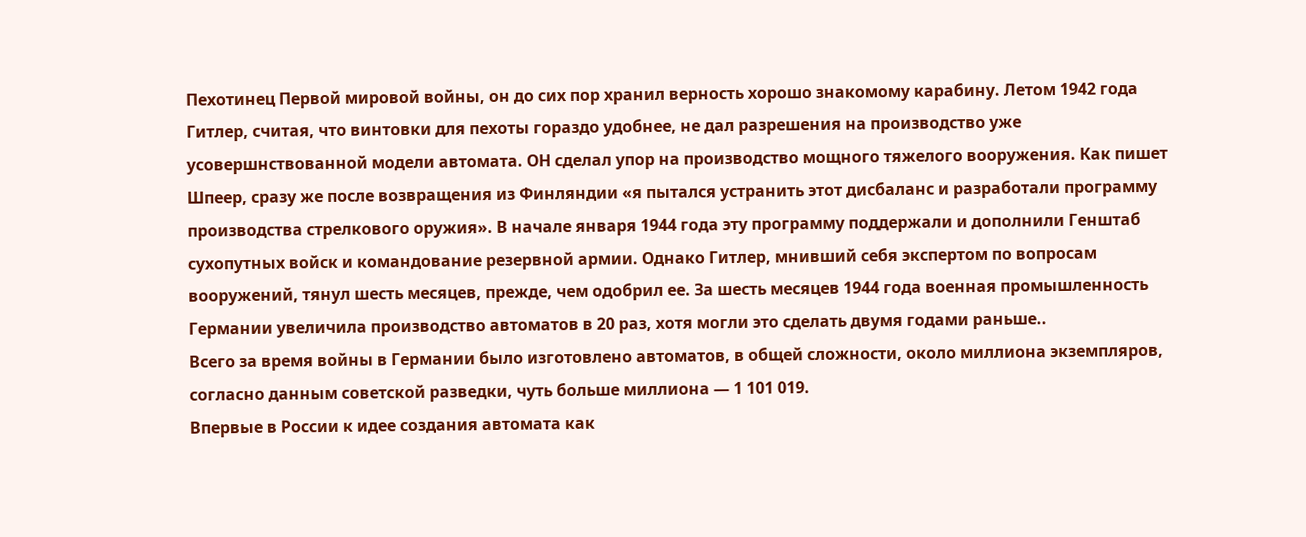Пехотинец Первой мировой войны, он до сих пор хранил верность хорошо знакомому карабину. Летом 1942 года Гитлер, считая, что винтовки для пехоты гораздо удобнее, не дал разрешения на производство уже усовершнствованной модели автомата. ОН сделал упор на производство мощного тяжелого вооружения. Как пишет Шпеер, сразу же после возвращения из Финляндии «я пытался устранить этот дисбаланс и разработали программу производства стрелкового оружия». В начале января 1944 года эту программу поддержали и дополнили Генштаб сухопутных войск и командование резервной армии. Однако Гитлер, мнивший себя экспертом по вопросам вооружений, тянул шесть месяцев, прежде, чем одобрил ее. За шесть месяцев 1944 года военная промышленность Германии увеличила производство автоматов в 20 раз, хотя могли это сделать двумя годами раньше..
Всего за время войны в Германии было изготовлено автоматов, в общей сложности, около миллиона экземпляров, согласно данным советской разведки, чуть больше миллиона — 1 101 019.
Впервые в России к идее создания автомата как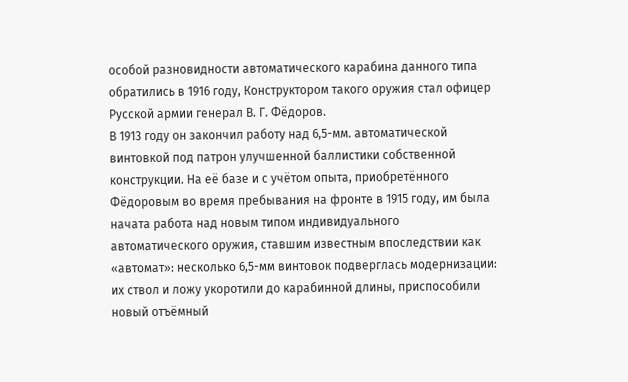особой разновидности автоматического карабина данного типа обратились в 1916 году, Конструктором такого оружия стал офицер Русской армии генерал В. Г. Фёдоров.
В 1913 году он закончил работу над 6,5-мм. автоматической винтовкой под патрон улучшенной баллистики собственной конструкции. На её базе и с учётом опыта, приобретённого Фёдоровым во время пребывания на фронте в 1915 году, им была начата работа над новым типом индивидуального автоматического оружия, ставшим известным впоследствии как «автомат»: несколько 6,5-мм винтовок подверглась модернизации: их ствол и ложу укоротили до карабинной длины, приспособили новый отъёмный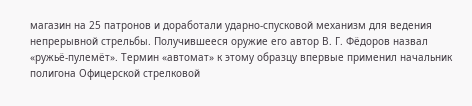магазин на 25 патронов и доработали ударно-спусковой механизм для ведения непрерывной стрельбы. Получившееся оружие его автор В. Г. Фёдоров назвал «ружьё-пулемёт». Термин «автомат» к этому образцу впервые применил начальник полигона Офицерской стрелковой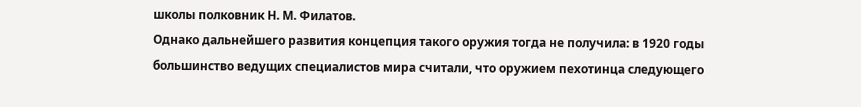школы полковник Н. М. Филатов.
Однако дальнейшего развития концепция такого оружия тогда не получила: в 1920 годы большинство ведущих специалистов мира считали, что оружием пехотинца следующего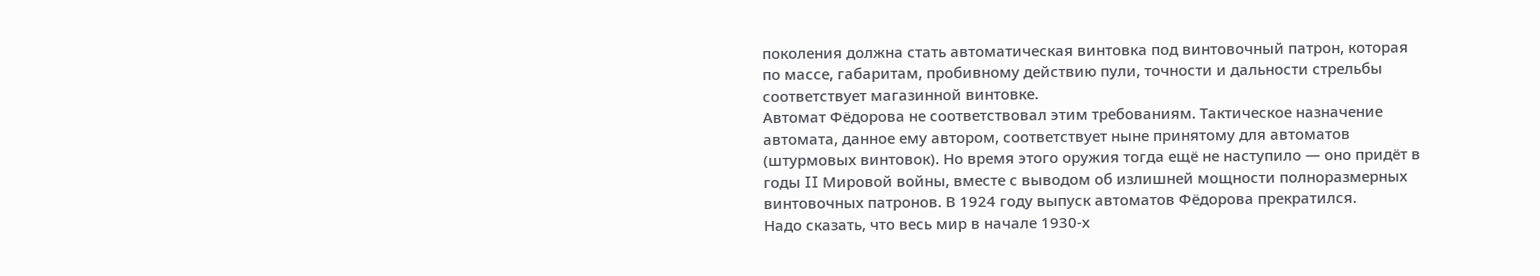поколения должна стать автоматическая винтовка под винтовочный патрон, которая по массе, габаритам, пробивному действию пули, точности и дальности стрельбы соответствует магазинной винтовке.
Автомат Фёдорова не соответствовал этим требованиям. Тактическое назначение автомата, данное ему автором, соответствует ныне принятому для автоматов (штурмовых винтовок). Но время этого оружия тогда ещё не наступило — оно придёт в годы II Мировой войны, вместе с выводом об излишней мощности полноразмерных винтовочных патронов. В 1924 году выпуск автоматов Фёдорова прекратился.
Надо сказать, что весь мир в начале 1930-х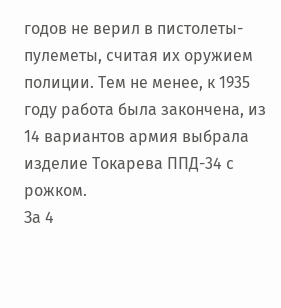годов не верил в пистолеты-пулеметы, считая их оружием полиции. Тем не менее, к 1935 году работа была закончена, из 14 вариантов армия выбрала изделие Токарева ППД-34 с рожком.
За 4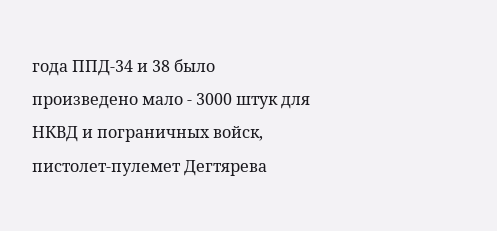года ППД-34 и 38 было произведено мало - 3000 штук для НКВД и пограничных войск, пистолет-пулемет Дегтярева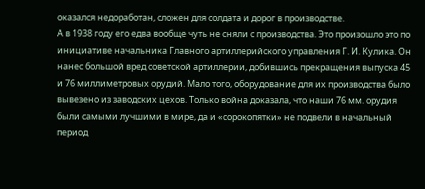оказался недоработан, сложен для солдата и дорог в производстве.
А в 1938 году его едва вообще чуть не сняли с производства. Это произошло это по инициативе начальника Главного артиллерийского управления Г. И. Кулика. Он нанес большой вред советской артиллерии, добившись прекращения выпуска 45 и 76 миллиметровых орудий. Мало того, оборудование для их производства было вывезено из заводских цехов. Только война доказала, что наши 76 мм. орудия были самыми лучшими в мире, да и «сорокопятки» не подвели в начальный период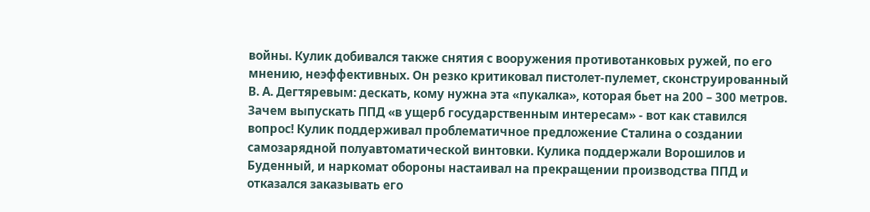войны. Кулик добивался также снятия с вооружения противотанковых ружей, по его мнению, неэффективных. Он резко критиковал пистолет-пулемет, сконструированный В. А. Дегтяревым: дескать, кому нужна эта «пукалка», которая бьет на 200 – 300 метров. Зачем выпускать ППД «в ущерб государственным интересам» - вот как ставился вопрос! Кулик поддерживал проблематичное предложение Сталина о создании самозарядной полуавтоматической винтовки. Кулика поддержали Ворошилов и Буденный, и наркомат обороны настаивал на прекращении производства ППД и отказался заказывать его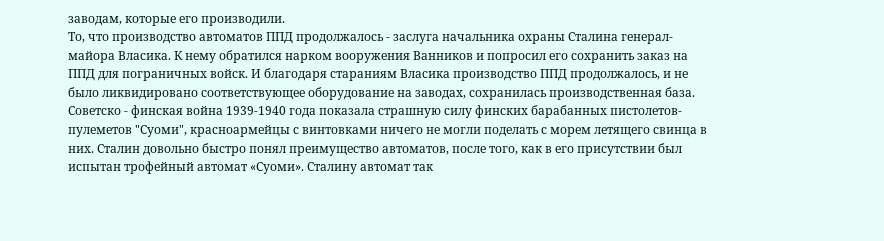заводам, которые его производили.
То, что производство автоматов ППД продолжалось - заслуга начальника охраны Сталина генерал-майора Власика. К нему обратился нарком вооружения Ванников и попросил его сохранить заказ на ППД для пограничных войск. И благодаря стараниям Власика производство ППД продолжалось, и не было ликвидировано соответствующее оборудование на заводах, сохранилась производственная база.
Советско - финская война 1939-1940 года показала страшную силу финских барабанных пистолетов-пулеметов "Суоми", красноармейцы с винтовками ничего не могли поделать с морем летящего свинца в них. Сталин довольно быстро понял преимущество автоматов, после того, как в его присутствии был испытан трофейный автомат «Суоми». Сталину автомат так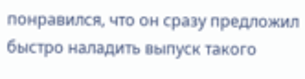понравился, что он сразу предложил быстро наладить выпуск такого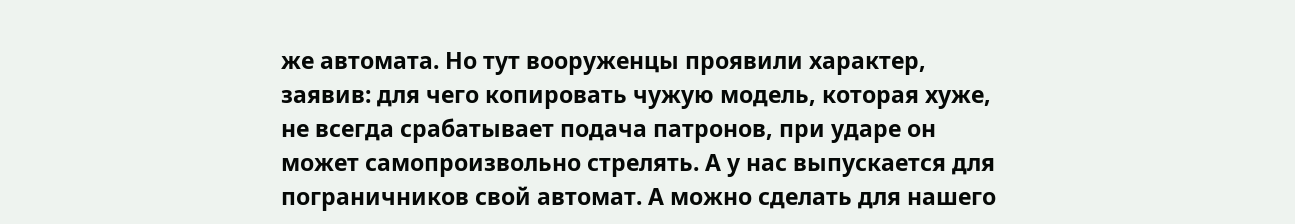же автомата. Но тут вооруженцы проявили характер, заявив: для чего копировать чужую модель, которая хуже, не всегда срабатывает подача патронов, при ударе он может самопроизвольно стрелять. А у нас выпускается для пограничников свой автомат. А можно сделать для нашего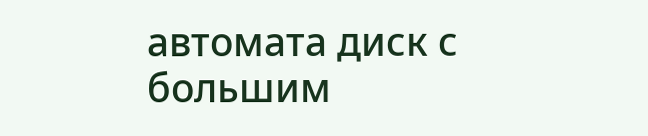автомата диск с большим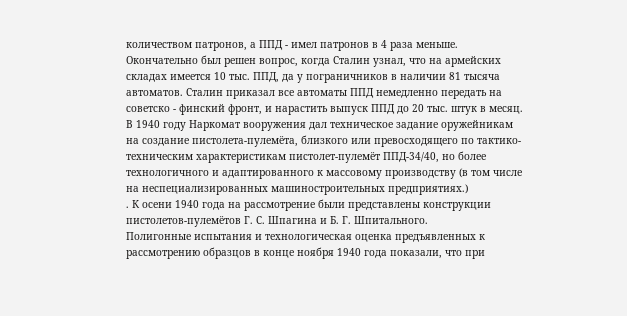количеством патронов, а ППД - имел патронов в 4 раза меньше.
Окончательно был решен вопрос, когда Сталин узнал, что на армейских складах имеется 10 тыс. ППД, да у пограничников в наличии 81 тысяча автоматов. Сталин приказал все автоматы ППД немедленно передать на советско - финский фронт, и нарастить выпуск ППД до 20 тыс. штук в месяц.
В 1940 году Наркомат вооружения дал техническое задание оружейникам на создание пистолета-пулемёта, близкого или превосходящего по тактико-техническим характеристикам пистолет-пулемёт ППД-34/40, но более технологичного и адаптированного к массовому производству (в том числе на неспециализированных машиностроительных предприятиях.)
. К осени 1940 года на рассмотрение были представлены конструкции пистолетов-пулемётов Г. С. Шпагина и Б. Г. Шпитального.
Полигонные испытания и технологическая оценка предъявленных к рассмотрению образцов в конце ноября 1940 года показали, что при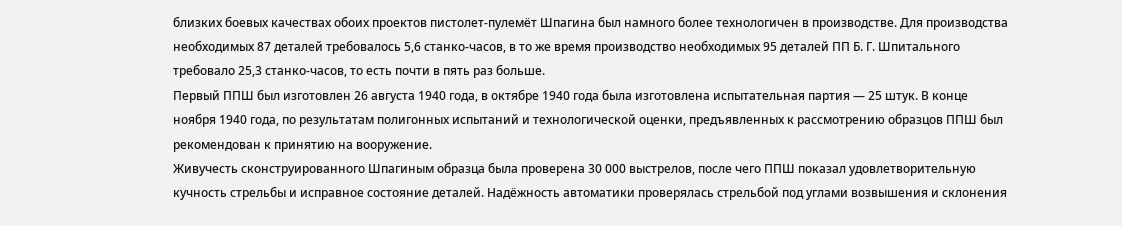близких боевых качествах обоих проектов пистолет-пулемёт Шпагина был намного более технологичен в производстве. Для производства необходимых 87 деталей требовалось 5,6 станко-часов, в то же время производство необходимых 95 деталей ПП Б. Г. Шпитального требовало 25,3 станко-часов, то есть почти в пять раз больше.
Первый ППШ был изготовлен 26 августа 1940 года, в октябре 1940 года была изготовлена испытательная партия — 25 штук. В конце ноября 1940 года, по результатам полигонных испытаний и технологической оценки, предъявленных к рассмотрению образцов ППШ был рекомендован к принятию на вооружение.
Живучесть сконструированного Шпагиным образца была проверена 30 000 выстрелов, после чего ППШ показал удовлетворительную кучность стрельбы и исправное состояние деталей. Надёжность автоматики проверялась стрельбой под углами возвышения и склонения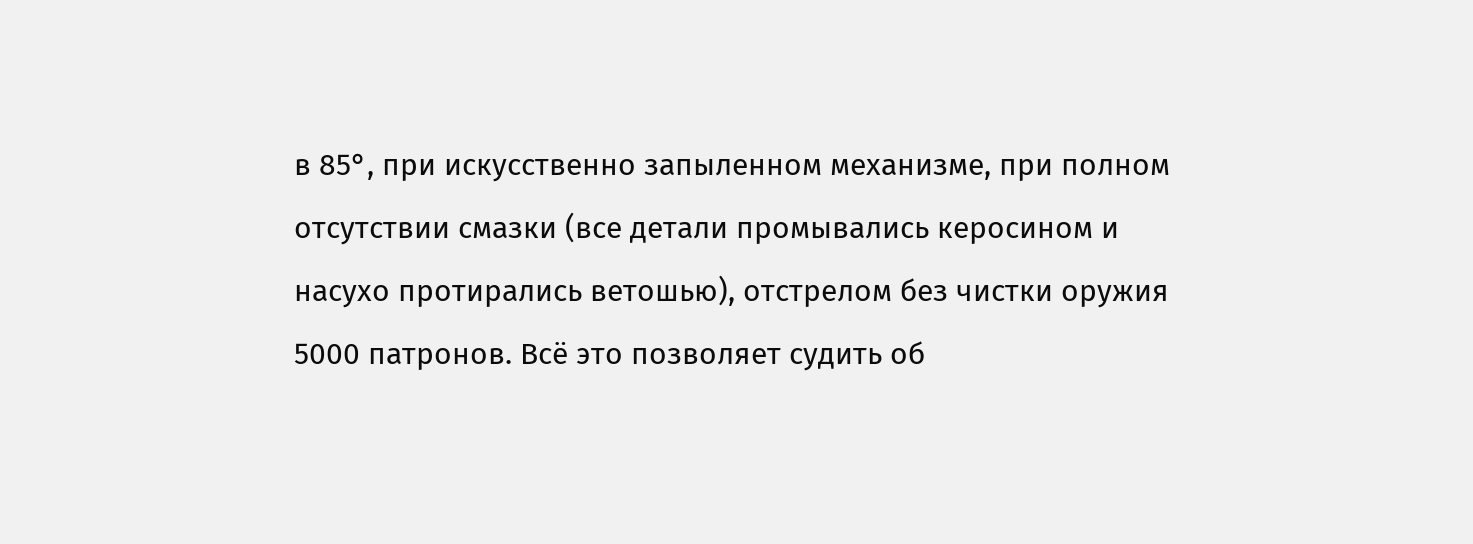в 85°, при искусственно запыленном механизме, при полном отсутствии смазки (все детали промывались керосином и насухо протирались ветошью), отстрелом без чистки оружия 5000 патронов. Всё это позволяет судить об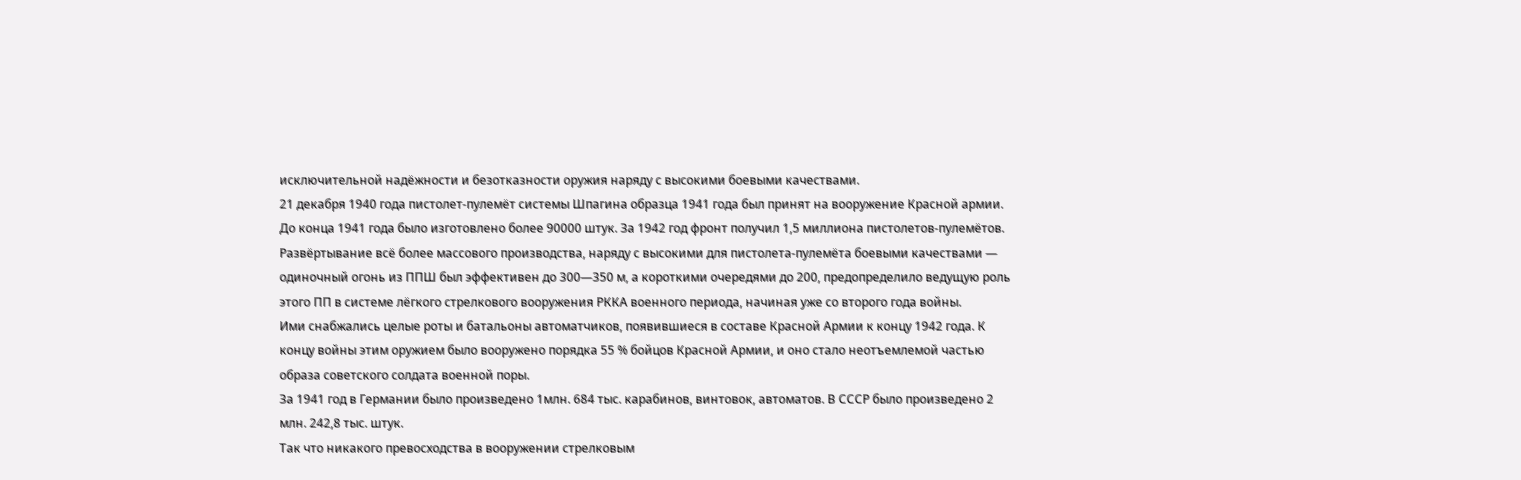исключительной надёжности и безотказности оружия наряду с высокими боевыми качествами.
21 декабря 1940 года пистолет-пулемёт системы Шпагина образца 1941 года был принят на вооружение Красной армии. До конца 1941 года было изготовлено более 90000 штук. За 1942 год фронт получил 1,5 миллиона пистолетов-пулемётов.
Развёртывание всё более массового производства, наряду с высокими для пистолета-пулемёта боевыми качествами — одиночный огонь из ППШ был эффективен до 300—350 м, а короткими очередями до 200, предопределило ведущую роль этого ПП в системе лёгкого стрелкового вооружения РККА военного периода, начиная уже со второго года войны.
Ими снабжались целые роты и батальоны автоматчиков, появившиеся в составе Красной Армии к концу 1942 года. К концу войны этим оружием было вооружено порядка 55 % бойцов Красной Армии, и оно стало неотъемлемой частью образа советского солдата военной поры.
За 1941 год в Германии было произведено 1млн. 684 тыс. карабинов, винтовок, автоматов. В СССР было произведено 2 млн. 242,8 тыс. штук.
Так что никакого превосходства в вооружении стрелковым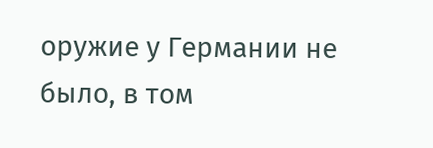оружие у Германии не было, в том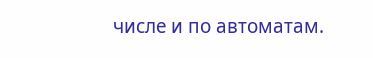числе и по автоматам.